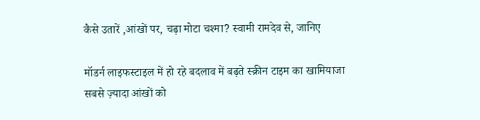कैसे उतारें ,आंखों पर, चढ़ा मोटा चश्मा? स्वामी रामदेव से, जानिए

मॉडर्न लाइफस्टाइल में हो रहे बदलाव में बढ़ते स्क्रीन टाइम का खामियाजा सबसे ज़्यादा आंखों को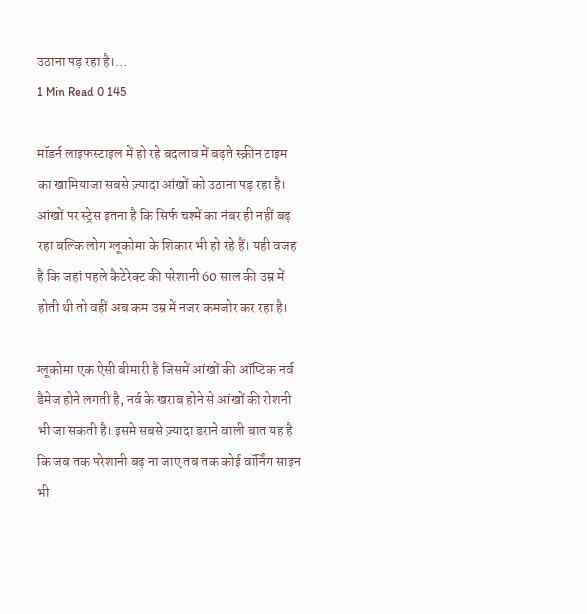उठाना पड़ रहा है।…
1 Min Read 0 145

मॉडर्न लाइफस्टाइल में हो रहे बदलाव में बढ़ते स्क्रीन टाइम का खामियाजा सबसे ज़्यादा आंखों को उठाना पड़ रहा है। आंखों पर स्ट्रेस इतना है कि सिर्फ चश्में का नंबर ही नहीं बढ़ रहा बल्कि लोग ग्लूकोमा के शिकार भी हो रहे हैं। यही वजह है कि जहां पहले कैटेरेक्ट की परेशानी 60 साल की उम्र में होती थी तो वहीं अब कम उम्र में नजर कमजोर कर रहा है।

ग्लूकोमा एक ऐसी बीमारी है जिसमें आंखों की ऑप्टिक नर्व डैमेज होने लगती है, नर्व के खराब होने से आंखों की रोशनी भी जा सकती है। इसमे सबसे ज़्यादा डराने वाली बात यह है कि जब तक परेशानी बढ़ ना जाए तब तक कोई वॉर्निंग साइन भी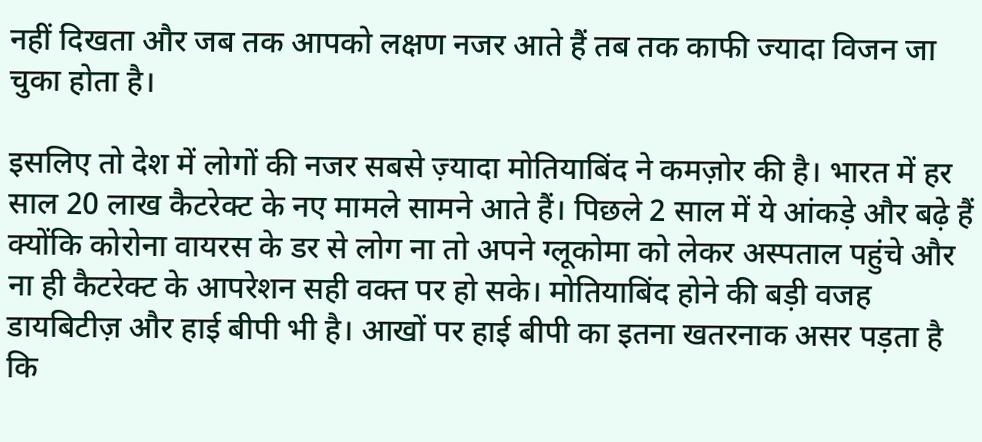नहीं दिखता और जब तक आपको लक्षण नजर आते हैं तब तक काफी ज्यादा विजन जा चुका होता है।

इसलिए तो देश में लोगों की नजर सबसे ज़्यादा मोतियाबिंद ने कमज़ोर की है। भारत में हर साल 20 लाख कैटरेक्ट के नए मामले सामने आते हैं। पिछले 2 साल में ये आंकड़े और बढ़े हैं क्योंकि कोरोना वायरस के डर से लोग ना तो अपने ग्लूकोमा को लेकर अस्पताल पहुंचे और ना ही कैटरेक्ट के आपरेशन सही वक्त पर हो सके। मोतियाबिंद होने की बड़ी वजह डायबिटीज़ और हाई बीपी भी है। आखों पर हाई बीपी का इतना खतरनाक असर पड़ता है कि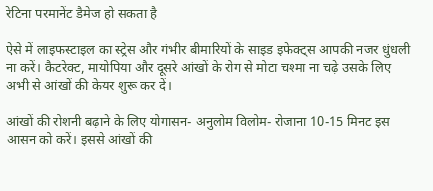रेटिना परमानेंट डैमेज हो सकता है

ऐसे में लाइफस्टाइल का स्ट्रेस और गंभीर बीमारियों के साइड इफेक्ट्स आपकी नजर धुंधली ना करें। कैटरेक्ट, मायोपिया और दूसरे आंखों के रोग से मोटा चश्मा ना चढ़े उसके लिए अभी से आंखों की केयर शुरू कर दें।

आंखों की रोशनी बढ़ाने के लिए योगासन- अनुलोम विलोम- रोजाना 10-15 मिनट इस आसन को करें। इससे आंखों की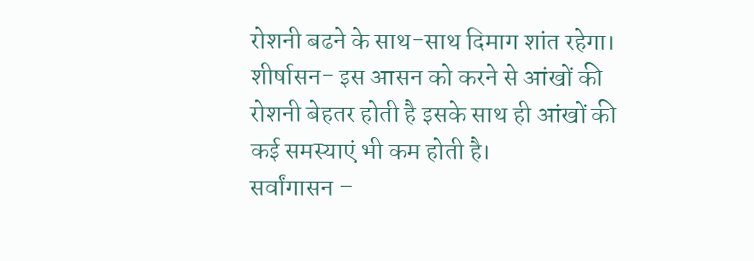रोशनी बढने के साथ-साथ दिमाग शांत रहेगा।
शीर्षासन- इस आसन को करने से आंखों की रोशनी बेहतर होती है इसके साथ ही आंखों की कई समस्याएं भी कम होती है।
सर्वांगासन –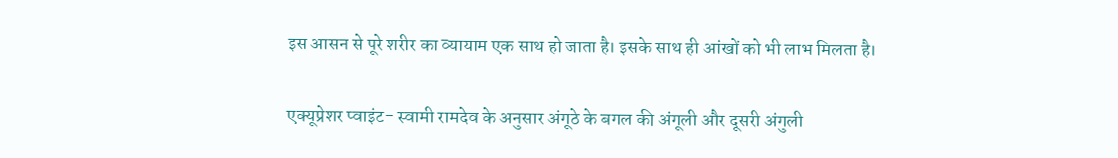इस आसन से पूरे शरीर का व्यायाम एक साथ हो जाता है। इसके साथ ही आंखों को भी लाभ मिलता है।

एक्यूप्रेशर प्वाइंट- स्वामी रामदेव के अनुसार अंगूठे के बगल की अंगूली और दूसरी अंगुली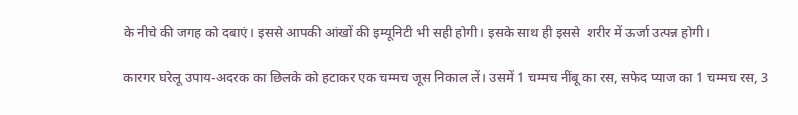के नीचे की जगह को दबाएं। इससे आपकी आंखों की इम्यूनिटी भी सही होगी। इसके साथ ही इससे  शरीर में ऊर्जा उत्पन्न होगी।

कारगर घरेलू उपाय-अदरक का छिलके को हटाकर एक चम्मच जूस निकाल लें। उसमें 1 चम्मच नींबू का रस, सफेद प्याज का 1 चम्मच रस, 3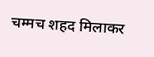चम्मच शहद मिलाकर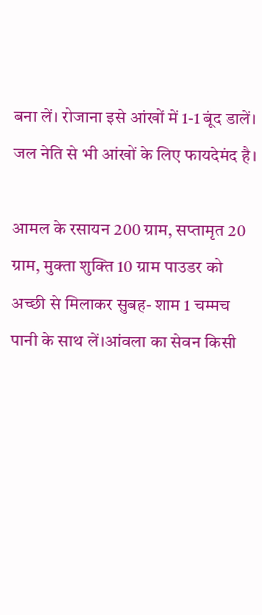बना लें। रोजाना इसे आंखों में 1-1 बूंद डालें।
जल नेति से भी आंखों के लिए फायदेमंद है।

आमल के रसायन 200 ग्राम, सप्तामृत 20 ग्राम, मुक्ता शुक्ति 10 ग्राम पाउडर को अच्छी से मिलाकर सुबह- शाम 1 चम्मच पानी के साथ लें।आंवला का सेवन किसी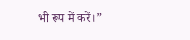भी रूप में करें।”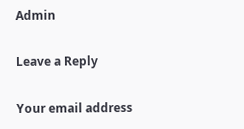Admin

Leave a Reply

Your email address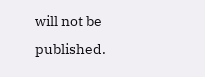will not be published.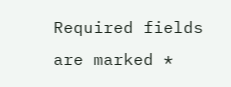Required fields are marked *